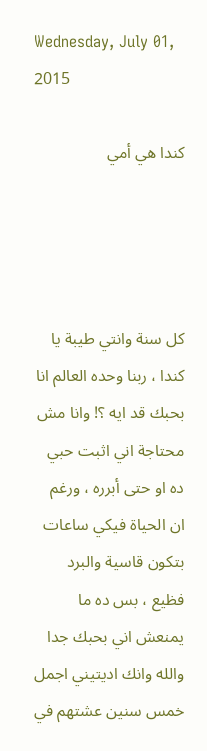Wednesday, July 01, 2015

كندا هي أمي




كل سنة وانتي طيبة يا كندا ، ربنا وحده العالم انا بحبك قد ايه ؟! وانا مش محتاجة اني اثبت حبي ده او حتى أبرره ، ورغم ان الحياة فيكي ساعات بتكون قاسية والبرد فظيع ، بس ده ما يمنعش اني بحبك جدا والله وانك اديتيني اجمل خمس سنين عشتهم في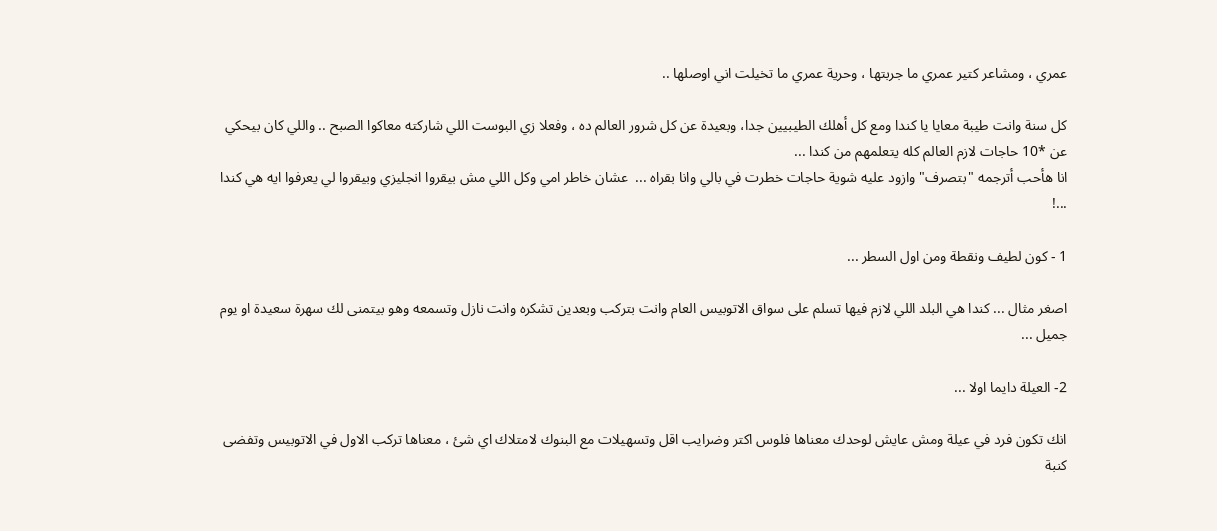عمري ، ومشاعر كتير عمري ما جربتها ، وحرية عمري ما تخيلت اني اوصلها ..

كل سنة وانت طيبة معايا يا كندا ومع كل أهلك الطيبيين جدا، وبعيدة عن كل شرور العالم ده ، وفعلا زي البوست اللي شاركته معاكوا الصبح .. واللي كان بيحكي عن *10 حاجات لازم العالم كله يتعلمهم من كندا ...
انا هأحب أترجمه "بتصرف" وازود عليه شوية حاجات خطرت في بالي وانا بقراه ...  عشان خاطر امي وكل اللي مش بيقروا انجليزي وبيقروا لي يعرفوا ايه هي كندا ...!

1 - كون لطيف ونقطة ومن اول السطر ...

اصغر مثال ... كندا هي البلد اللي لازم فيها تسلم على سواق الاتوبيس العام وانت بتركب وبعدين تشكره وانت نازل وتسمعه وهو بيتمنى لك سهرة سعيدة او يوم جميل ...

2- العيلة دايما اولا ...

انك تكون فرد في عيلة ومش عايش لوحدك معناها فلوس اكتر وضرايب اقل وتسهيلات مع البنوك لامتلاك اي شئ ، معناها تركب الاول في الاتوبيس وتفضى كنبة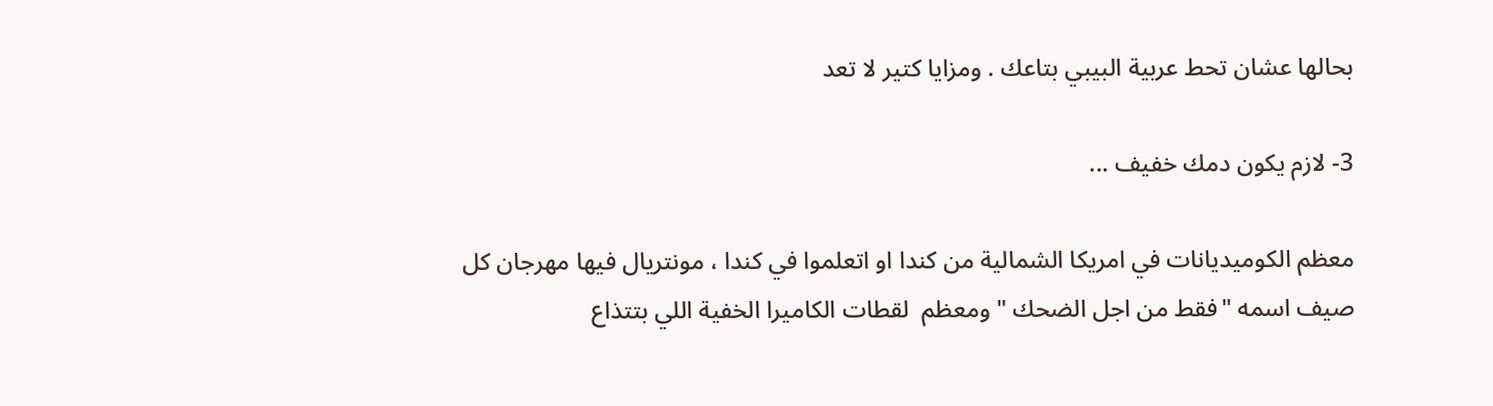بحالها عشان تحط عربية البيبي بتاعك . ومزايا كتير لا تعد

3- لازم يكون دمك خفيف ...

معظم الكوميديانات في امريكا الشمالية من كندا او اتعلموا في كندا ، مونتريال فيها مهرجان كل صيف اسمه "فقط من اجل الضحك " ومعظم  لقطات الكاميرا الخفية اللي بتتذاع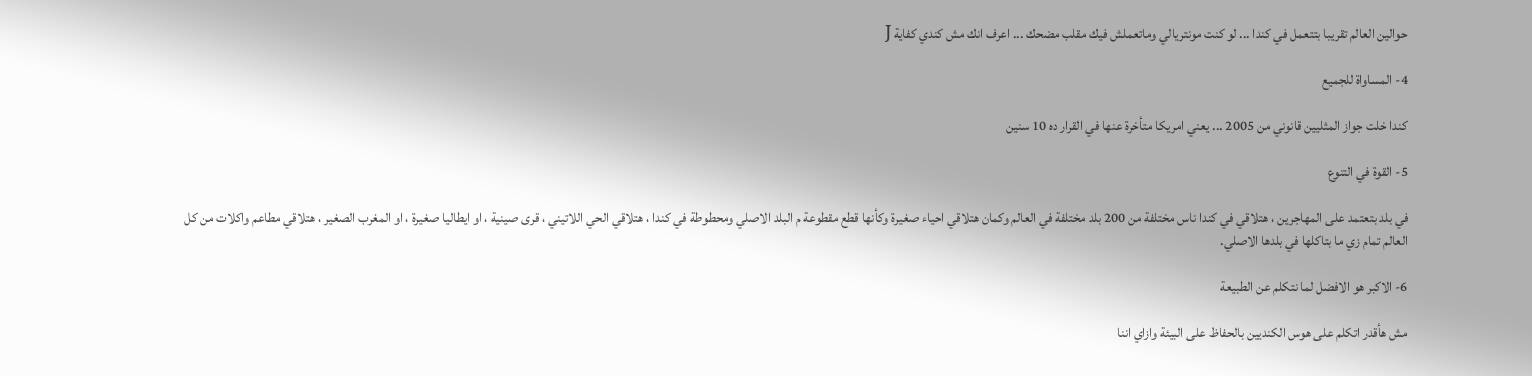حوالين العالم تقريبا بتتعمل في كندا ... لو كنت مونتريالي وماتعملش فيك مقلب مضحك ... اعرف انك مش كندي كفاية J

4- المساواة للجميع

كندا خلت جواز المثليين قانوني من 2005 ... يعني امريكا متأخرة عنها في القرار ده 10 سنين

5- القوة في التنوع

في بلد بتعتمد على المهاجرين ، هتلاقي في كندا ناس مختلفة من 200 بلد مختلفة في العالم وكمان هتلاقي احياء صغيرة وكأنها قطع مقطوعة م البلد الاصلي ومحطوطة في كندا ، هتلاقي الحي اللاتيني ، قرى صينية ، او ايطاليا صغيرة ، او المغرب الصغير ، هتلاقي مطاعم واكلات من كل العالم تمام زي ما بتاكلها في بلدها الاصلي.

6- الاكبر هو الافضل لما نتكلم عن الطبيعة

مش هأقدر اتكلم على هوس الكنديين بالحفاظ على البيئة وازاي اننا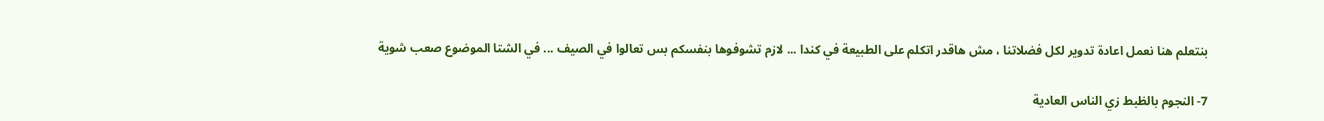بنتعلم هنا نعمل اعادة تدوير لكل فضلاتنا ، مش هاقدر اتكلم على الطبيعة في كندا ... لازم تشوفوها بنفسكم بس تعالوا في الصيف ... في الشتا الموضوع صعب شوية

7- النجوم بالظبط زي الناس العادية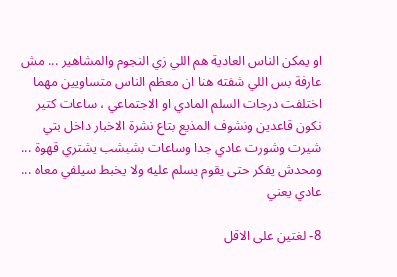او يمكن الناس العادية هم اللي زي النجوم والمشاهير ... مش عارفة بس اللي شفته هنا ان معظم الناس متساويين مهما اختلفت درجات السلم المادي او الاجتماعي ، ساعات كتير نكون قاعدين ونشوف المذيع بتاع نشرة الاخبار داخل بتي شيرت وشورت عادي جدا وساعات بشبشب يشتري قهوة ... ومحدش يفكر حتى يقوم يسلم عليه ولا يخبط سيلفي معاه ... عادي يعني

8- لغتين على الاقل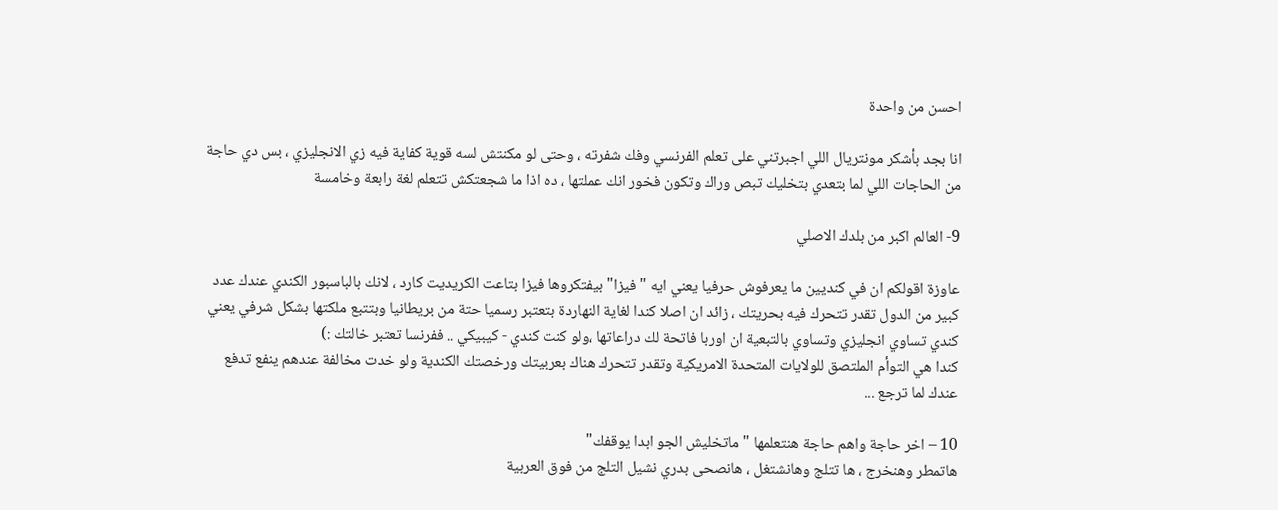احسن من واحدة

انا بجد بأشكر مونتريال اللي اجبرتني على تعلم الفرنسي وفك شفرته ، وحتى لو مكنتش لسه قوية كفاية فيه زي الانجليزي ، بس دي حاجة من الحاجات اللي لما بتعدي بتخليك تبص وراك وتكون فخور انك عملتها ، ده اذا ما شجعتكش تتعلم لغة رابعة وخامسة

9- العالم اكبر من بلدك الاصلي

عاوزة اقولكم ان في كنديين ما يعرفوش حرفيا يعني ايه "فيزا" بيفتكروها فيزا بتاعت الكريديت كارد ، لانك بالباسبور الكندي عندك عدد كبير من الدول تقدر تتحرك فيه بحريتك ، زائد ان اصلا كندا لغاية النهاردة بتعتبر رسميا حتة من بريطانيا وبتتبع ملكتها بشكل شرفي يعني كندي تساوي انجليزي وتساوي بالتبعية ان اوربا فاتحة لك دراعاتها ،ولو كنت كندي - كيبيكي .. ففرنسا تعتبر خالتك :)
كندا هي التوأم الملتصق للولايات المتحدة الامريكية وتقدر تتحرك هناك بعربيتك ورخصتك الكندية ولو خدت مخالفة عندهم ينفع تدفع عندك لما ترجع ...

10 – اخر حاجة واهم حاجة هنتعلمها " ماتخليش الجو ابدا يوقفك"
هاتمطر وهنخرج ، ها تتلج وهانشتغل ، هانصحى بدري نشيل التلج من فوق العربية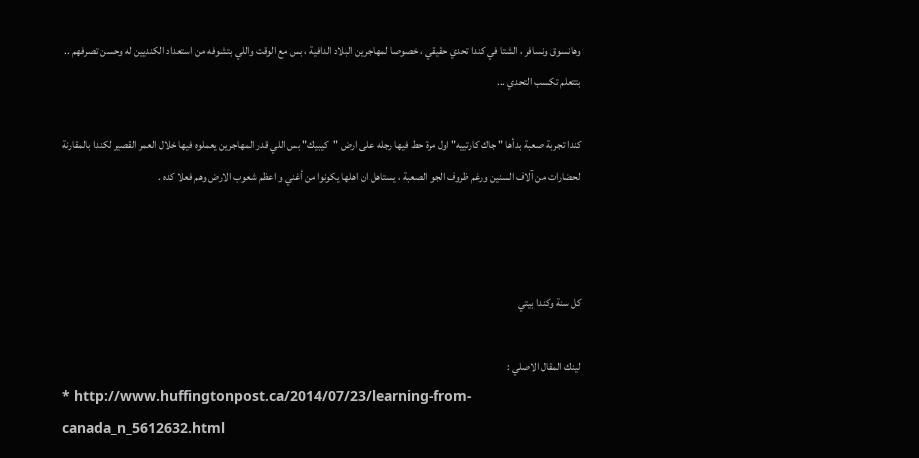وهانسوق ونسافر ، الشتا في كندا تحدي حقيقي ، خصوصا لمهاجرين البلاد الدافية ، بس مع الوقت واللي بتشوفه من استعداد الكنديين له وحسن تصرفهم .. بتتعلم تكسب التحدي ...

كندا تجربة صعبة بدأها " جاك كارتييه" اول مرة حط فيها رجله على ارض "كيبيك" بس اللي قدر المهاجرين يعملوه فيها خلال العمر القصير لكندا بالمقارنة لحضارات من آلاف السنين ورغم ظروف الجو الصعبة ، يستاهل ان اهلها يكونوا من أغني و اعظم شعوب الارض وهم فعلا كده .



كل سنة وكندا بيتي

لينك المقال الاصلي :
* http://www.huffingtonpost.ca/2014/07/23/learning-from-canada_n_5612632.html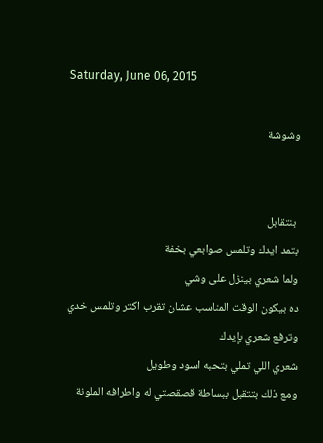Saturday, June 06, 2015

وشوشة


 بنتقابل
بتمد ايدك وتلمس صوابعي بخفة
ولما شعري بينزل على وشي
ده بيكون الوقت المناسب عشان تقرب اكتر وتلمس خدي وترفع شعري بإيدك
شعري اللي تملي بتحبه اسود وطويل
ومع ذلك بتتقبل ببساطة قصقصتي له واطرافه الملونة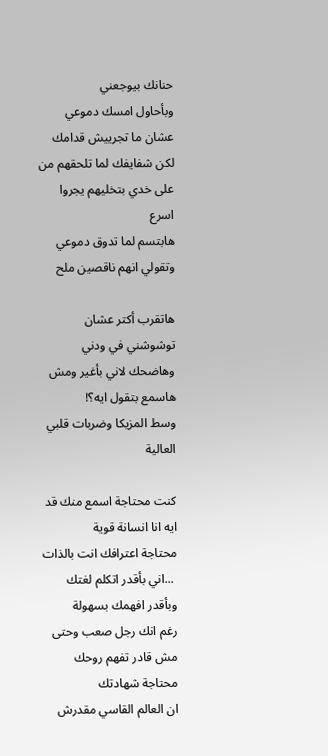حنانك بيوجعني
وبأحاول امسك دموعي عشان ما تجرييش قدامك
لكن شفايفك لما تلحقهم من على خدي بتخليهم يجروا اسرع
هابتسم لما تدوق دموعي وتقولي انهم ناقصين ملح

هاتقرب أكتر عشان توشوشني في ودني
وهاضحك لاني بأغير ومش هاسمع بتقول ايه؟!
وسط المزيكا وضربات قلبي العالية

كنت محتاجة اسمع منك قد ايه انا انسانة قوية
محتاجة اعترافك انت بالذات
 ...اني بأقدر اتكلم لغتك وبأقدر افهمك بسهولة
رغم انك رجل صعب وحتى مش قادر تفهم روحك
محتاجة شهادتك
ان العالم القاسي مقدرش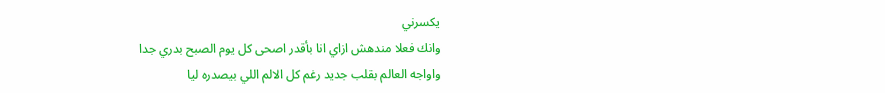يكسرني
وانك فعلا مندهش ازاي انا بأقدر اصحى كل يوم الصبح بدري جدا
واواجه العالم بقلب جديد رغم كل الالم اللي بيصدره ليا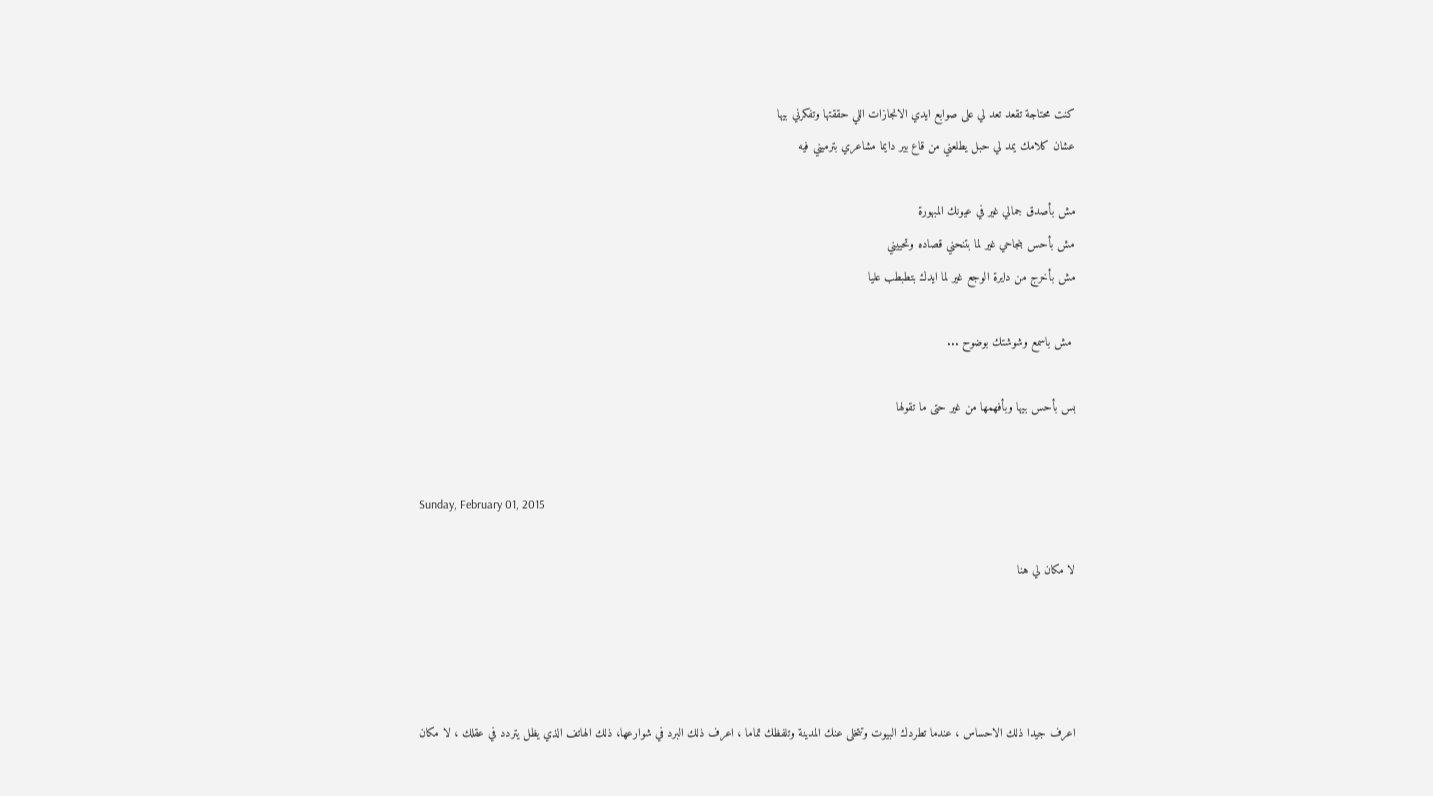كنت محتاجة تقعد تعد لي على صوابع ايدي الانجازات اللي حققتها وتفكرني بيها
عشان كلامك يمد لي حبل يطلعني من قاع بير دايما مشاعري بترميني فيه

مش بأصدق جمالي غير في عيونك المبهورة
مش بأحس بنجاحي غير لما بتنحني قصاده وتحييني
مش بأخرج من دايرة الوجع غير لما ايدك بتطبطب عليا

 مش باسمع وشوشتك بوضوح ...

بس بأحس بيها وبأفهمها من غير حتى ما تقولها


Sunday, February 01, 2015

لا مكان لي هنا




اعرف جيدا ذلك الاحساس ، عندما تطردك البيوت وتتخلى عنك المدينة وتلفظك تماما ، اعرف ذلك البرد في شوارعها، ذلك الهاتف الذي يظل يتردد في عقلك ، لا مكان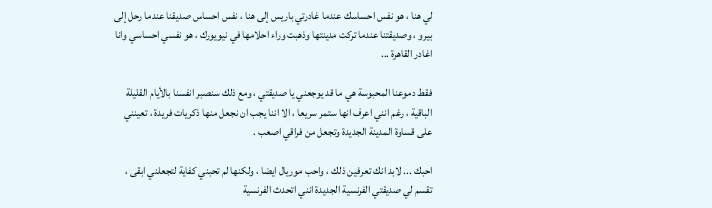لي هنا ، هو نفس احساسك عندما غادرتي باريس إلى هنا ، نفس احساس صديقنا عندما رحل إلى بيرو ، وصديقتنا عندما تركت مدينتها وذهبت وراء احلامها في نيويورك ، هو نفسي احساسي وانا اغادر القاهرة ...

فقط دموعنا المحبوسة هي ما قد يوجعني يا صديقتي ، ومع ذلك سنصبر انفسنا بالأيام القليلة الباقية ، رغم انني اعرف انها ستمر سريعا ، الا اننا يجب ان نجعل منها ذكريات فريدة ، تعينني على قساوة المدينة الجديدة وتجعل من فراقي اصعب .

احبك ... لابد انك تعرفين ذلك ، واحب موريال ايضا ، ولكنها لم تحبني كفاية لتجعلني ابقى ، تقسم لي صديقتي الفرنسية الجديدة انني اتحدث الفرنسية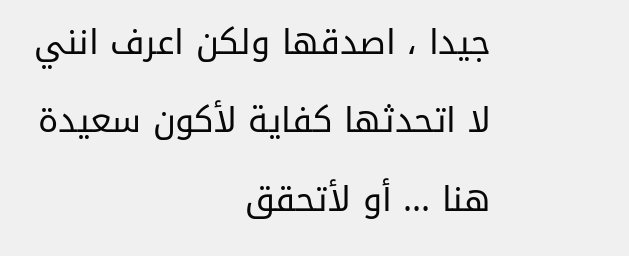جيدا ، اصدقها ولكن اعرف انني لا اتحدثها كفاية لأكون سعيدة هنا ... أو لأتحقق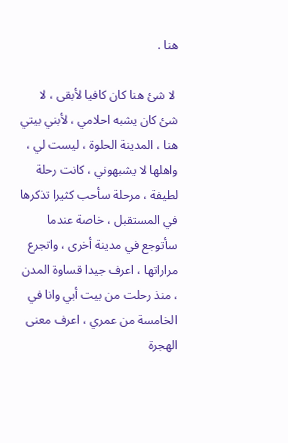هنا .

 لا شئ هنا كان كافيا لأبقى ، لا شئ كان يشبه احلامي ، لأبني بيتي هنا ، المدينة الحلوة ، ليست لي ، واهلها لا يشبهوني ، كانت رحلة لطيفة ، مرحلة سأحب كثيرا تذكرها في المستقبل ، خاصة عندما سأتوجع في مدينة أخرى ، واتجرع مراراتها ، اعرف جيدا قساوة المدن ، منذ رحلت من بيت أبي وانا في الخامسة من عمري ، اعرف معنى الهجرة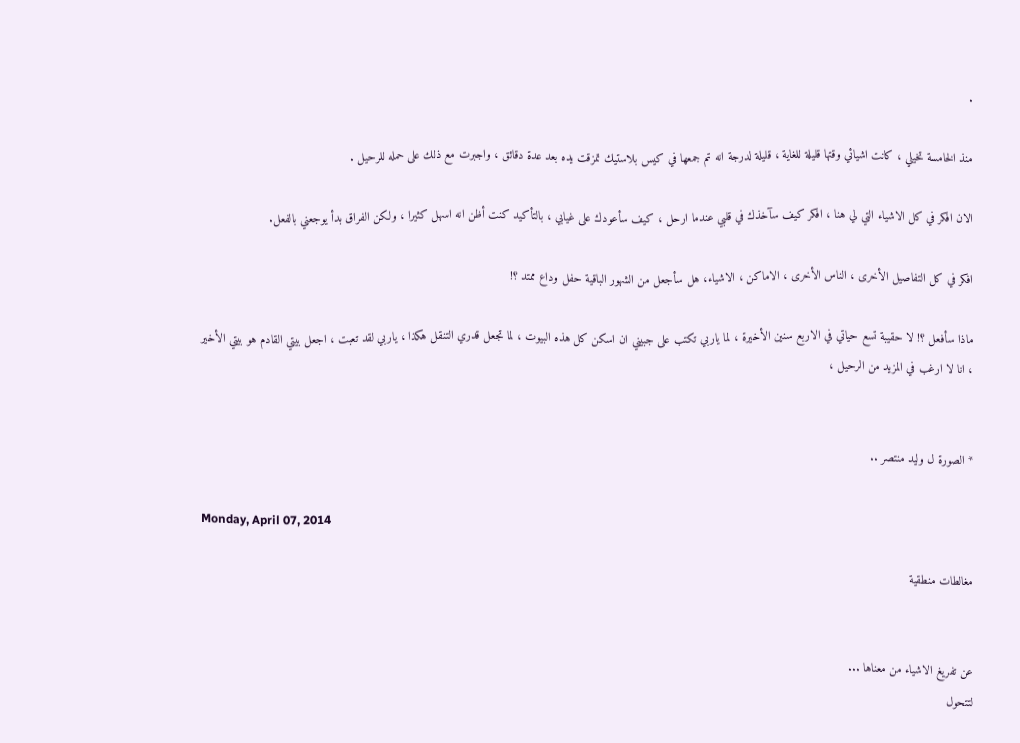.

منذ الخامسة تخيلي ، كانت اشيائي وقتها قليلة للغاية ، قليلة لدرجة انه تم جمعها في كيس بلاستيك تمزقت يده بعد عدة دقائق ، واجبرت مع ذلك على حمله للرحيل .

الان افكر في كل الاشياء التي لي هنا ، افكر كيف سآخذك في قلبي عندما ارحل ، كيف سأعودك على غيابي ، بالتأكيد كنت أظن انه اسهل كثيرا ، ولكن الفراق بدأ يوجعني بالفعل.

افكر في كل التفاصيل الأخرى ، الناس الأخرى ، الاماكن ، الاشياء، هل سأجعل من الشهور الباقية حفل وداع ممتد ؟!

ماذا سأفعل ؟! لا حقيبة تسع حياتي في الاربع سنين الأخيرة ، لما ياربي تكتب على جبيني ان اسكن كل هذه البيوت ، لما تجعل قدري التنقل هكذا ، ياربي لقد تعبت ، اجعل بيتي القادم هو بيتي الأخير ، انا لا ارغب في المزيد من الرحيل ،


* الصورة ل وليد منتصر ..

Monday, April 07, 2014

مغالطات منطقية


عن تفريغ الاشياء من معناها ...
لتتحول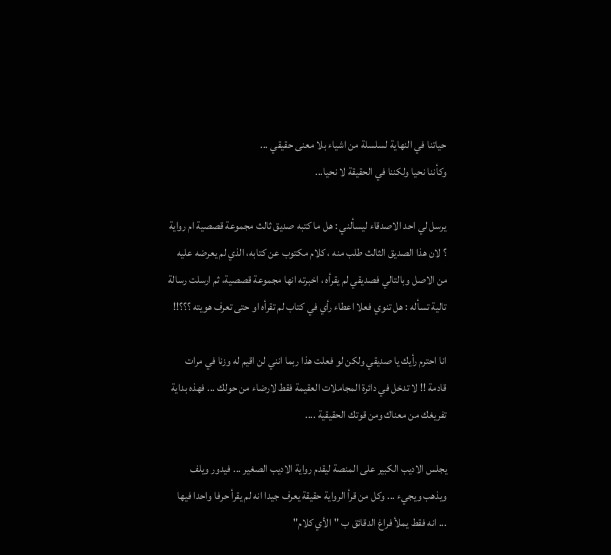حياتنا في النهاية لسلسلة من اشياء بلا معنى حقيقي ...
وكأننا نحيا ولكننا في الحقيقة لا نحيا...

يرسل لي احد الاصدقاء ليسألني : هل ما كتبه صديق ثالث مجموعة قصصية ام رواية ؟ لان هذا الصديق الثالث طلب منه ، كلام مكتوب عن كتابه، الذي لم يعرضه عليه من الاصل وبالتالي فصديقي لم يقرأه ، اخبرته انها مجموعة قصصية، ثم ارسلت رسالة تالية تسأله : هل تنوي فعلا اعطاء رأي في كتاب لم تقرأه او حتى تعرف هويته ؟؟؟!!

انا احترم رأيك يا صديقي ولكن لو فعلت هذا ربما انني لن اقيم له وزنا في مرات قادمة !! لا تدخل في دائرة المجاملات العقيمة فقط لارضاء من حولك ... فهذه بداية تفريغك من معناك ومن قوتك الحقيقية ....

يجلس الاديب الكبير على المنصة ليقدم رواية الاديب الصغير ... فيدور ويلف ويذهب ويجيء ... وكل من قرأ الرواية حقيقة يعرف جيدا انه لم يقرأ حرفا واحدا فيها ... انه فقط يملأ فراغ الدقائق ب "الأي كلام"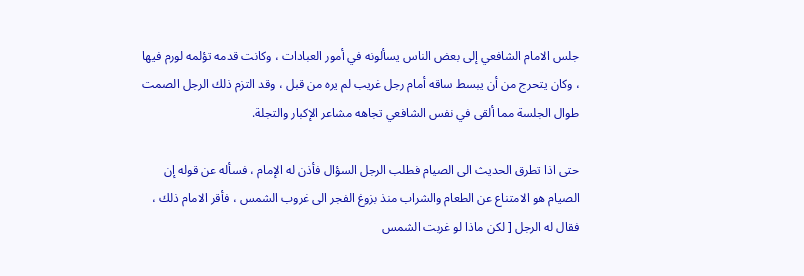جلس الامام الشافعي إلى بعض الناس يسألونه في أمور العبادات ، وكانت قدمه تؤلمه لورم فيها ، وكان يتحرج من أن يبسط ساقه أمام رجل غريب لم يره من قبل ، وقد التزم ذلك الرجل الصمت طوال الجلسة مما ألقى في نفس الشافعي تجاهه مشاعر الإكبار والتجلة.

حتى اذا تطرق الحديث الى الصيام فطلب الرجل السؤال فأذن له الإمام ، فسأله عن قوله إن الصيام هو الامتناع عن الطعام والشراب منذ بزوغ الفجر الى غروب الشمس ، فأقر الامام ذلك ، فقال له الرجل [ لكن ماذا لو غربت الشمس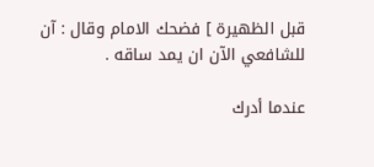قبل الظهيرة ] فضحك الامام وقال : آن للشافعي الآن ان يمد ساقه .

عندما أدرك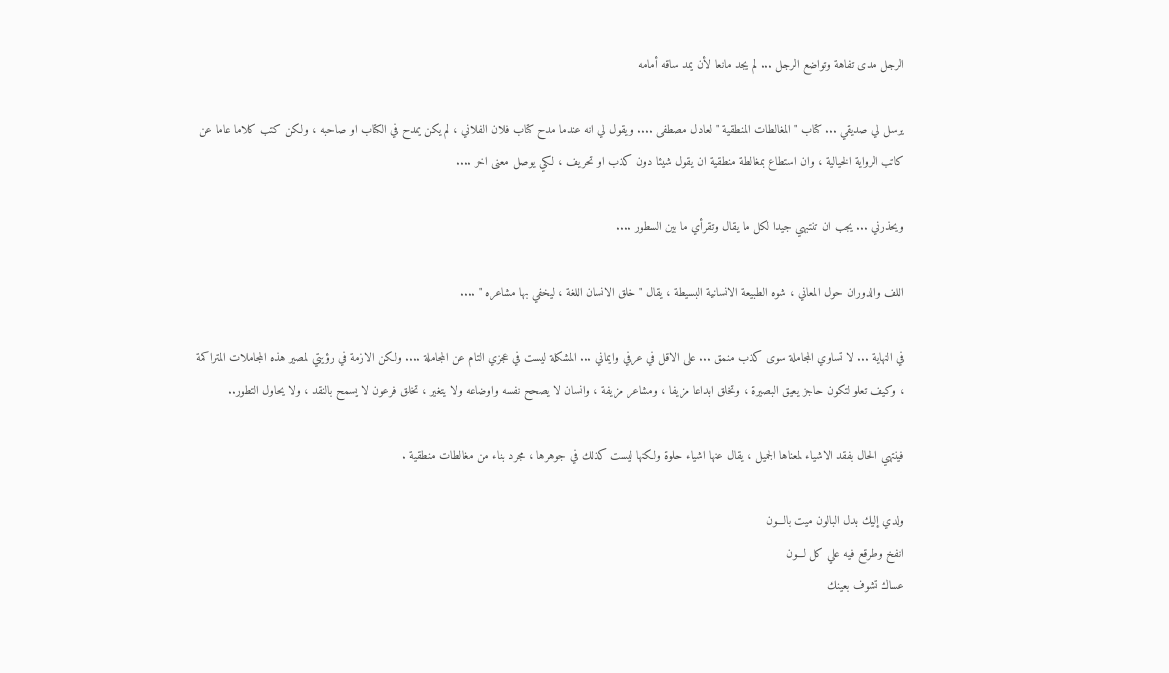الرجل مدى تفاهة وتواضع الرجل ... لم يجد مانعا لأن يمد ساقه أمامه

يرسل لي صديقي ... كتاب " المغالطات المنطقية " لعادل مصطفى .... ويقول لي انه عندما مدح كتاب فلان الفلاني ، لم يكن يمدح في الكتاب او صاحبه ، ولكن كتب كلاما عاما عن كاتب الرواية الخيالية ، وان استطاع بمغالطة منطقية ان يقول شيئا دون كذب او تحريف ، لكي يوصل معنى اخر ....

ويحذرني ... يجب ان تنتبهي جيدا لكل ما يقال وتقرأي ما بين السطور ....

اللف والدوران حول المعاني ، شوه الطبيعة الانسانية البسيطة ، يقال " خلق الانسان اللغة ، ليخفي بها مشاعره " ....

في النهاية ... لا تساوي المجاملة سوى كذب منمق ... على الاقل في عرفي وايماني ... المشكلة ليست في عجزي التام عن المجاملة .... ولكن الازمة في رؤيتي لمصير هذه المجاملات المتراكمة ، وكيف تعلو لتكون حاجز يعيق البصيرة ، وتخلق ابداعا مزيفا ، ومشاعر مزيفة ، وانسان لا يصحح نفسه واوضاعه ولا يتغير ، تخلق فرعون لا يسمح بالنقد ، ولا يحاول التطور..

فينتهي الحال بفقد الاشياء لمعناها الجميل ، يقال عنها اشياء حلوة ولكنها ليست كذلك في جوهرها ، مجرد بناء من مغالطات منطقية .

ولدي إليك بدل البالون ميت بالـــون
انفخ وطرقع فيه علي كل لـــون
عساك تشوف بعينك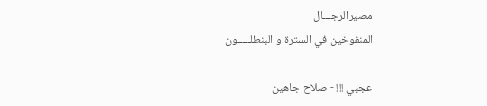مصيرالرجـــال
المنفوخين في السترة و البنطلـــــون

عجبي !!! - صلاح جاهين